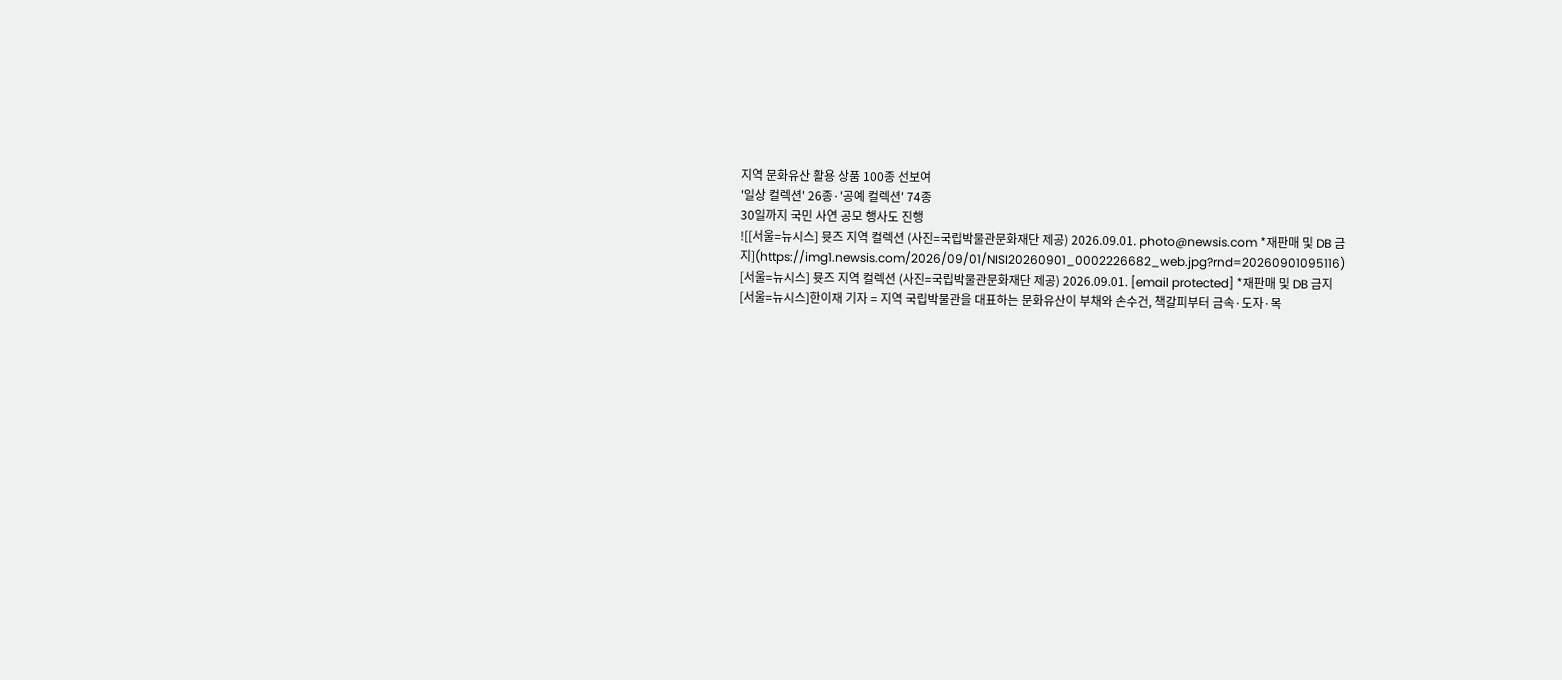지역 문화유산 활용 상품 100종 선보여
'일상 컬렉션' 26종·'공예 컬렉션' 74종
30일까지 국민 사연 공모 행사도 진행
![[서울=뉴시스] 뮷즈 지역 컬렉션 (사진=국립박물관문화재단 제공) 2026.09.01. photo@newsis.com *재판매 및 DB 금지](https://img1.newsis.com/2026/09/01/NISI20260901_0002226682_web.jpg?rnd=20260901095116)
[서울=뉴시스] 뮷즈 지역 컬렉션 (사진=국립박물관문화재단 제공) 2026.09.01. [email protected] *재판매 및 DB 금지
[서울=뉴시스]한이재 기자 = 지역 국립박물관을 대표하는 문화유산이 부채와 손수건, 책갈피부터 금속·도자·목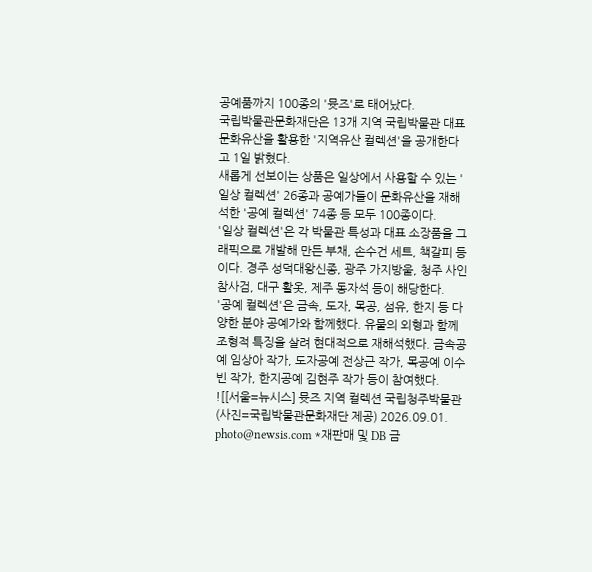공예품까지 100종의 '뮷즈'로 태어났다.
국립박물관문화재단은 13개 지역 국립박물관 대표 문화유산을 활용한 '지역유산 컬렉션'을 공개한다고 1일 밝혔다.
새롭게 선보이는 상품은 일상에서 사용할 수 있는 '일상 컬렉션' 26종과 공예가들이 문화유산을 재해석한 '공예 컬렉션' 74종 등 모두 100종이다.
'일상 컬렉션'은 각 박물관 특성과 대표 소장품을 그래픽으로 개발해 만든 부채, 손수건 세트, 책갈피 등이다. 경주 성덕대왕신종, 광주 가지방울, 청주 사인참사검, 대구 활옷, 제주 동자석 등이 해당한다.
'공예 컬렉션'은 금속, 도자, 목공, 섬유, 한지 등 다양한 분야 공예가와 함께했다. 유물의 외형과 함께 조형적 특징을 살려 현대적으로 재해석했다. 금속공예 임상아 작가, 도자공예 전상근 작가, 목공예 이수빈 작가, 한지공예 김현주 작가 등이 참여했다.
![[서울=뉴시스] 뮷즈 지역 컬렉션 국립청주박물관 (사진=국립박물관문화재단 제공) 2026.09.01. photo@newsis.com *재판매 및 DB 금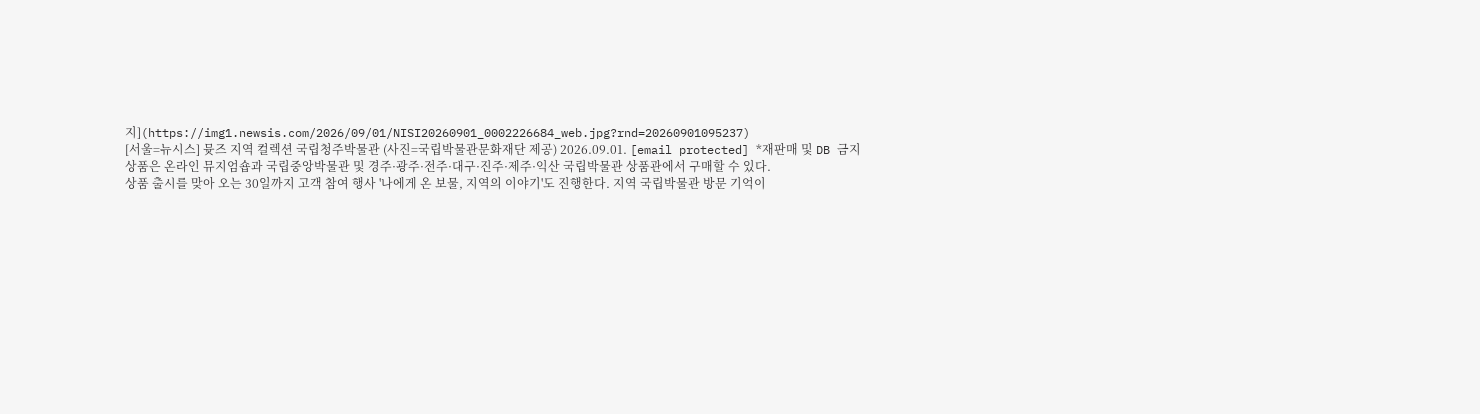지](https://img1.newsis.com/2026/09/01/NISI20260901_0002226684_web.jpg?rnd=20260901095237)
[서울=뉴시스] 뮷즈 지역 컬렉션 국립청주박물관 (사진=국립박물관문화재단 제공) 2026.09.01. [email protected] *재판매 및 DB 금지
상품은 온라인 뮤지엄숍과 국립중앙박물관 및 경주·광주·전주·대구·진주·제주·익산 국립박물관 상품관에서 구매할 수 있다.
상품 출시를 맞아 오는 30일까지 고객 참여 행사 '나에게 온 보물, 지역의 이야기'도 진행한다. 지역 국립박물관 방문 기억이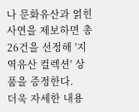나 문화유산과 얽힌 사연을 제보하면 총 26건을 선정해 '지역유산 컬렉션' 상품을 증정한다.
더욱 자세한 내용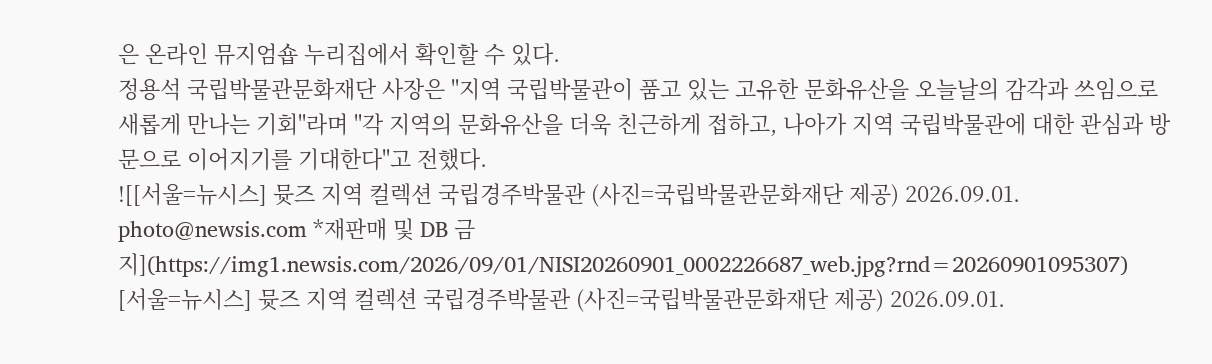은 온라인 뮤지엄숍 누리집에서 확인할 수 있다.
정용석 국립박물관문화재단 사장은 "지역 국립박물관이 품고 있는 고유한 문화유산을 오늘날의 감각과 쓰임으로 새롭게 만나는 기회"라며 "각 지역의 문화유산을 더욱 친근하게 접하고, 나아가 지역 국립박물관에 대한 관심과 방문으로 이어지기를 기대한다"고 전했다.
![[서울=뉴시스] 뮷즈 지역 컬렉션 국립경주박물관 (사진=국립박물관문화재단 제공) 2026.09.01. photo@newsis.com *재판매 및 DB 금지](https://img1.newsis.com/2026/09/01/NISI20260901_0002226687_web.jpg?rnd=20260901095307)
[서울=뉴시스] 뮷즈 지역 컬렉션 국립경주박물관 (사진=국립박물관문화재단 제공) 2026.09.01.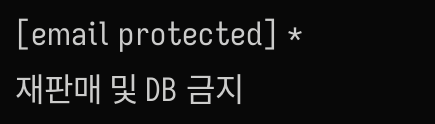[email protected] *재판매 및 DB 금지